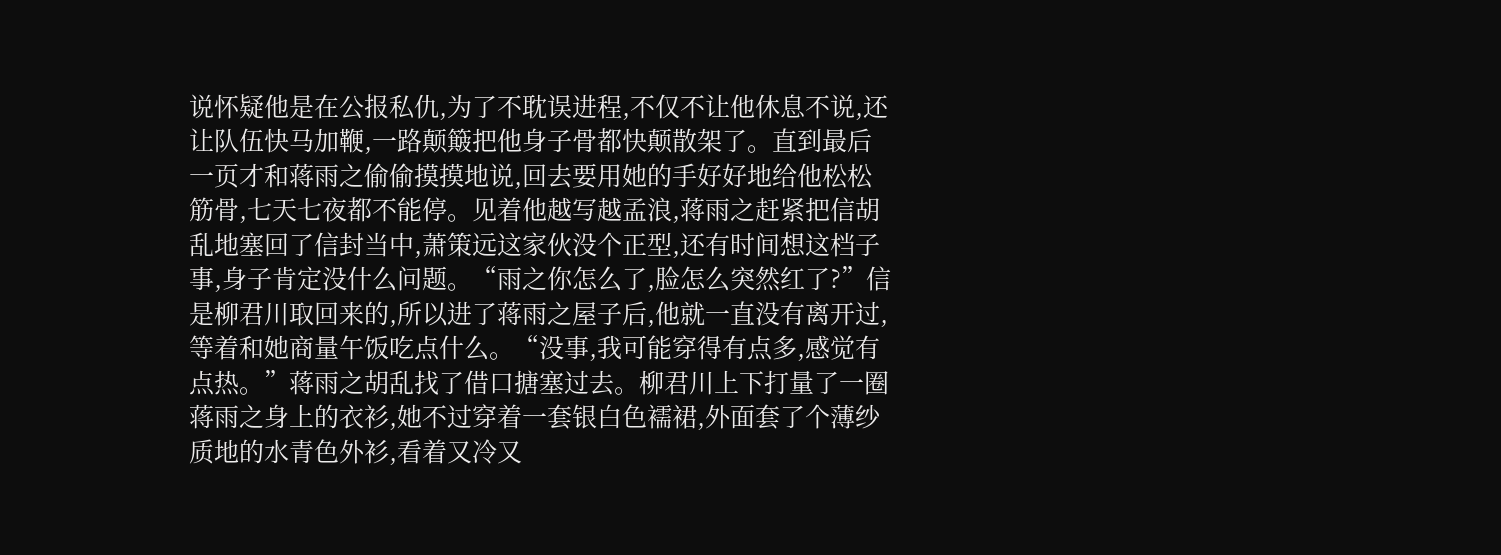说怀疑他是在公报私仇,为了不耽误进程,不仅不让他休息不说,还让队伍快马加鞭,一路颠簸把他身子骨都快颠散架了。直到最后一页才和蒋雨之偷偷摸摸地说,回去要用她的手好好地给他松松筋骨,七天七夜都不能停。见着他越写越孟浪,蒋雨之赶紧把信胡乱地塞回了信封当中,萧策远这家伙没个正型,还有时间想这档子事,身子肯定没什么问题。“雨之你怎么了,脸怎么突然红了?”信是柳君川取回来的,所以进了蒋雨之屋子后,他就一直没有离开过,等着和她商量午饭吃点什么。“没事,我可能穿得有点多,感觉有点热。”蒋雨之胡乱找了借口搪塞过去。柳君川上下打量了一圈蒋雨之身上的衣衫,她不过穿着一套银白色襦裙,外面套了个薄纱质地的水青色外衫,看着又冷又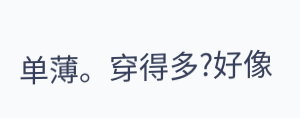单薄。穿得多?好像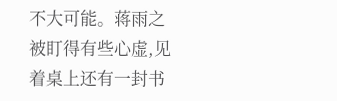不大可能。蒋雨之被盯得有些心虚,见着桌上还有一封书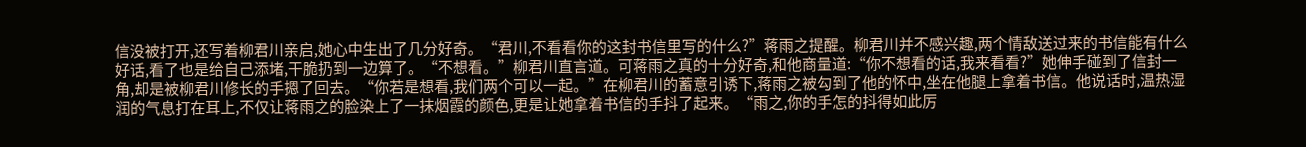信没被打开,还写着柳君川亲启,她心中生出了几分好奇。“君川,不看看你的这封书信里写的什么?”蒋雨之提醒。柳君川并不感兴趣,两个情敌送过来的书信能有什么好话,看了也是给自己添堵,干脆扔到一边算了。“不想看。”柳君川直言道。可蒋雨之真的十分好奇,和他商量道:“你不想看的话,我来看看?”她伸手碰到了信封一角,却是被柳君川修长的手摁了回去。“你若是想看,我们两个可以一起。”在柳君川的蓄意引诱下,蒋雨之被勾到了他的怀中,坐在他腿上拿着书信。他说话时,温热湿润的气息打在耳上,不仅让蒋雨之的脸染上了一抹烟霞的颜色,更是让她拿着书信的手抖了起来。“雨之,你的手怎的抖得如此厉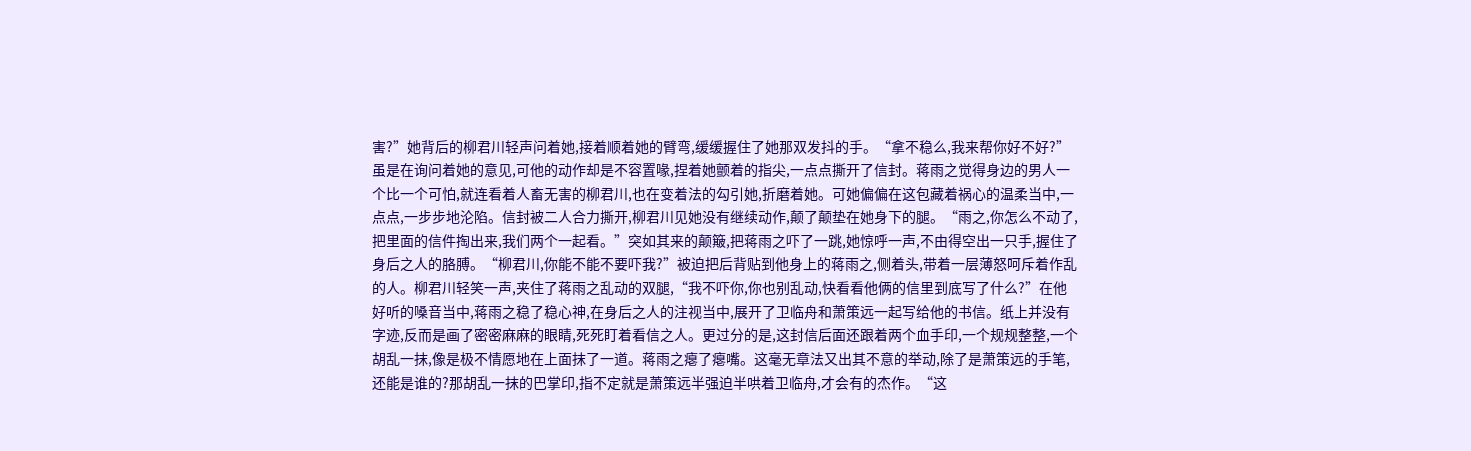害?”她背后的柳君川轻声问着她,接着顺着她的臂弯,缓缓握住了她那双发抖的手。“拿不稳么,我来帮你好不好?”虽是在询问着她的意见,可他的动作却是不容置喙,捏着她颤着的指尖,一点点撕开了信封。蒋雨之觉得身边的男人一个比一个可怕,就连看着人畜无害的柳君川,也在变着法的勾引她,折磨着她。可她偏偏在这包藏着祸心的温柔当中,一点点,一步步地沦陷。信封被二人合力撕开,柳君川见她没有继续动作,颠了颠垫在她身下的腿。“雨之,你怎么不动了,把里面的信件掏出来,我们两个一起看。”突如其来的颠簸,把蒋雨之吓了一跳,她惊呼一声,不由得空出一只手,握住了身后之人的胳膊。“柳君川,你能不能不要吓我?”被迫把后背贴到他身上的蒋雨之,侧着头,带着一层薄怒呵斥着作乱的人。柳君川轻笑一声,夹住了蒋雨之乱动的双腿,“我不吓你,你也别乱动,快看看他俩的信里到底写了什么?”在他好听的嗓音当中,蒋雨之稳了稳心神,在身后之人的注视当中,展开了卫临舟和萧策远一起写给他的书信。纸上并没有字迹,反而是画了密密麻麻的眼睛,死死盯着看信之人。更过分的是,这封信后面还跟着两个血手印,一个规规整整,一个胡乱一抹,像是极不情愿地在上面抹了一道。蒋雨之瘪了瘪嘴。这毫无章法又出其不意的举动,除了是萧策远的手笔,还能是谁的?那胡乱一抹的巴掌印,指不定就是萧策远半强迫半哄着卫临舟,才会有的杰作。“这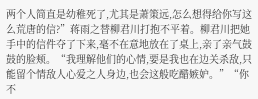两个人简直是幼稚死了,尤其是萧策远,怎么想得给你写这么荒唐的信?”蒋雨之替柳君川打抱不平着。柳君川把她手中的信件夺了下来,毫不在意地放在了桌上,亲了亲气鼓鼓的脸颊。“我理解他们的心情,要是我也在边关杀敌,只能留个情敌人心爱之人身边,也会这般吃醋嫉妒。”“你不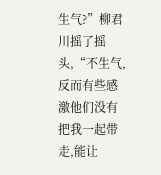生气?”柳君川摇了摇头,“不生气,反而有些感激他们没有把我一起带走,能让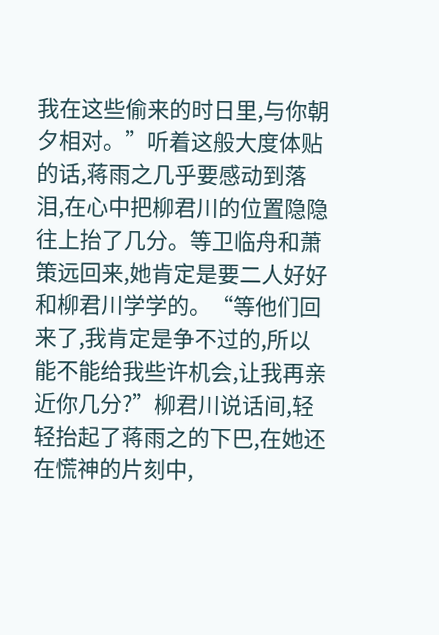我在这些偷来的时日里,与你朝夕相对。”听着这般大度体贴的话,蒋雨之几乎要感动到落泪,在心中把柳君川的位置隐隐往上抬了几分。等卫临舟和萧策远回来,她肯定是要二人好好和柳君川学学的。“等他们回来了,我肯定是争不过的,所以能不能给我些许机会,让我再亲近你几分?”柳君川说话间,轻轻抬起了蒋雨之的下巴,在她还在慌神的片刻中,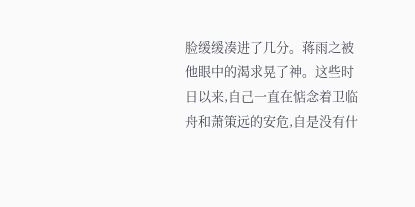脸缓缓凑进了几分。蒋雨之被他眼中的渴求晃了神。这些时日以来,自己一直在惦念着卫临舟和萧策远的安危,自是没有什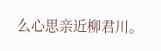么心思亲近柳君川。